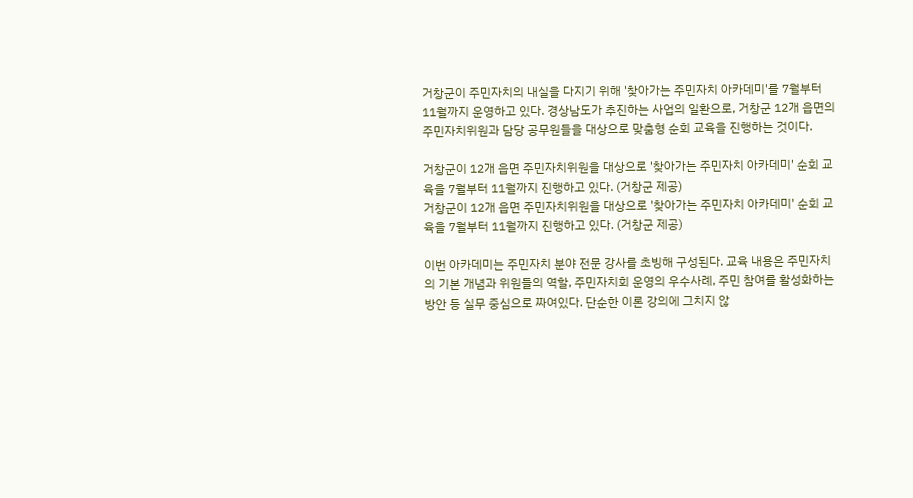거창군이 주민자치의 내실을 다지기 위해 '찾아가는 주민자치 아카데미'를 7월부터 11월까지 운영하고 있다. 경상남도가 추진하는 사업의 일환으로, 거창군 12개 읍면의 주민자치위원과 담당 공무원들을 대상으로 맞춤형 순회 교육을 진행하는 것이다.

거창군이 12개 읍면 주민자치위원을 대상으로 '찾아가는 주민자치 아카데미' 순회 교육을 7월부터 11월까지 진행하고 있다. (거창군 제공)
거창군이 12개 읍면 주민자치위원을 대상으로 '찾아가는 주민자치 아카데미' 순회 교육을 7월부터 11월까지 진행하고 있다. (거창군 제공)

이번 아카데미는 주민자치 분야 전문 강사를 초빙해 구성된다. 교육 내용은 주민자치의 기본 개념과 위원들의 역할, 주민자치회 운영의 우수사례, 주민 참여를 활성화하는 방안 등 실무 중심으로 짜여있다. 단순한 이론 강의에 그치지 않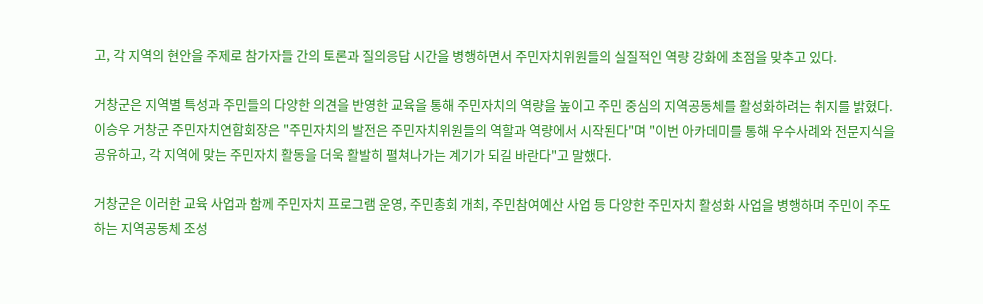고, 각 지역의 현안을 주제로 참가자들 간의 토론과 질의응답 시간을 병행하면서 주민자치위원들의 실질적인 역량 강화에 초점을 맞추고 있다.

거창군은 지역별 특성과 주민들의 다양한 의견을 반영한 교육을 통해 주민자치의 역량을 높이고 주민 중심의 지역공동체를 활성화하려는 취지를 밝혔다. 이승우 거창군 주민자치연합회장은 "주민자치의 발전은 주민자치위원들의 역할과 역량에서 시작된다"며 "이번 아카데미를 통해 우수사례와 전문지식을 공유하고, 각 지역에 맞는 주민자치 활동을 더욱 활발히 펼쳐나가는 계기가 되길 바란다"고 말했다.

거창군은 이러한 교육 사업과 함께 주민자치 프로그램 운영, 주민총회 개최, 주민참여예산 사업 등 다양한 주민자치 활성화 사업을 병행하며 주민이 주도하는 지역공동체 조성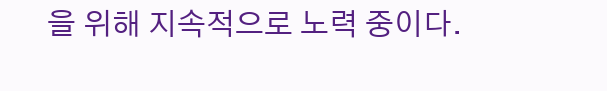을 위해 지속적으로 노력 중이다.